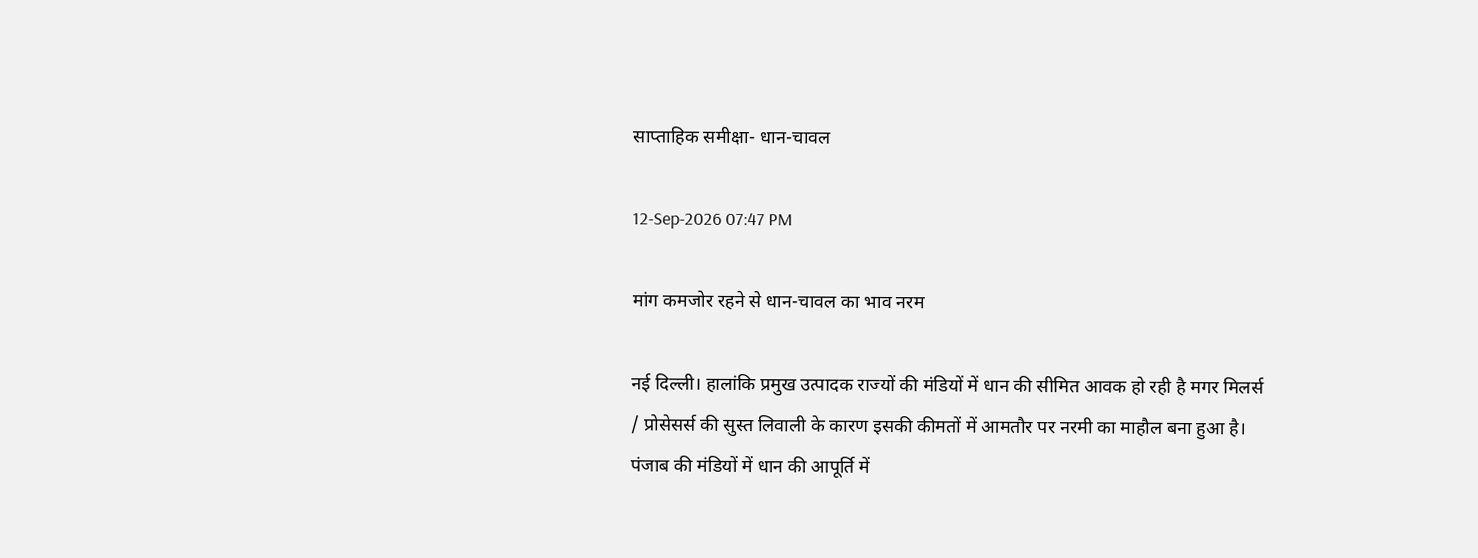साप्ताहिक समीक्षा- धान-चावल

12-Sep-2026 07:47 PM

मांग कमजोर रहने से धान-चावल का भाव नरम

नई दिल्ली। हालांकि प्रमुख उत्पादक राज्यों की मंडियों में धान की सीमित आवक हो रही है मगर मिलर्स / प्रोसेसर्स की सुस्त लिवाली के कारण इसकी कीमतों में आमतौर पर नरमी का माहौल बना हुआ है। पंजाब की मंडियों में धान की आपूर्ति में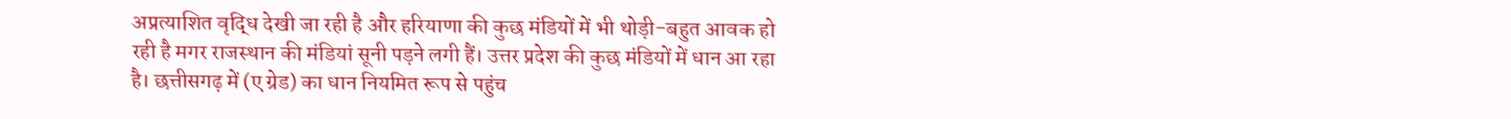अप्रत्याशित वृद्धि देखी जा रही है और हरियाणा की कुछ मंडियों में भी थोड़ी-बहुत आवक हो रही है मगर राजस्थान की मंडियां सूनी पड़ने लगी हैं। उत्तर प्रदेश की कुछ मंडियों में धान आ रहा है। छत्तीसगढ़ में (ए ग्रेड) का धान नियमित रूप से पहुंच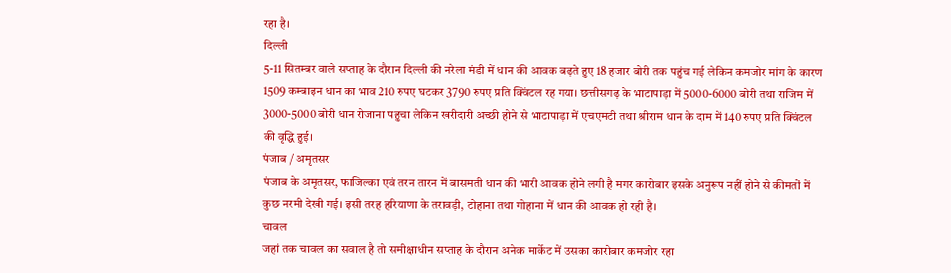रहा है।
दिल्ली
5-11 सितम्बर वाले सप्ताह के दौरान दिल्ली की नरेला मंडी में धान की आवक बढ़ते हुए 18 हजार बोरी तक पहुंच गई लेकिन कमजोर मांग के कारण 1509 कम्बाइन धान का भाव 210 रुपए घटकर 3790 रुपए प्रति क्विंटल रह गया। छत्तीसगढ़ के भाटापाड़ा में 5000-6000 बोरी तथा राजिम में 3000-5000 बोरी धान रोजाना पहुचा लेकिन खरीदारी अच्छी होने से भाटापाड़ा में एचएमटी तथा श्रीराम धान के दाम में 140 रुपए प्रति क्विंटल की वृद्धि हुई।
पंजाब / अमृतसर
पंजाब के अमृतसर, फाजिल्का एवं तरन तारन में बासमती धान की भारी आवक होने लगी है मगर कारोबार इसके अनुरूप नहीं होने से कीमतों में कुछ नरमी देखी गई। इसी तरह हरियाणा के तरावड़ी, टोहाना तथा गोहाना में धान की आवक हो रही है।
चावल
जहां तक चावल का सवाल है तो समीक्षाधीन सप्ताह के दौरान अनेक मार्केट में उसका कारोबार कमजोर रहा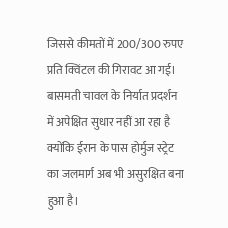जिससे कीमतों में 200/300 रुपए प्रति क्विंटल की गिरावट आ गई। बासमती चावल के निर्यात प्रदर्शन में अपेक्षित सुधार नहीं आ रहा है क्योंकि ईरान के पास होर्मुज स्ट्रेट का जलमार्ग अब भी असुरक्षित बना हुआ है।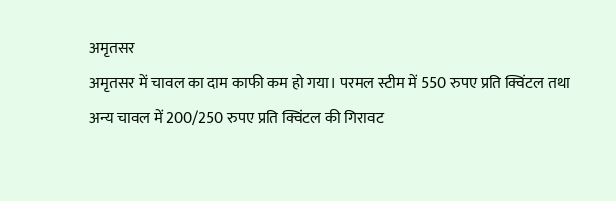अमृतसर
अमृतसर में चावल का दाम काफी कम हो गया। परमल स्टीम में 550 रुपए प्रति क्विंटल तथा अन्य चावल में 200/250 रुपए प्रति क्विंटल की गिरावट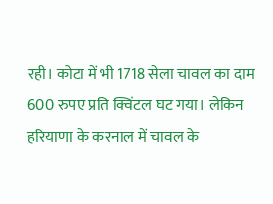रही। कोटा में भी 1718 सेला चावल का दाम 600 रुपए प्रति क्विंटल घट गया। लेकिन हरियाणा के करनाल में चावल के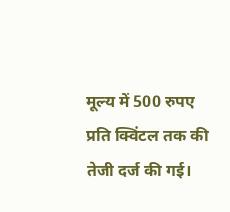मूल्य में 500 रुपए प्रति क्विंटल तक की तेजी दर्ज की गई।